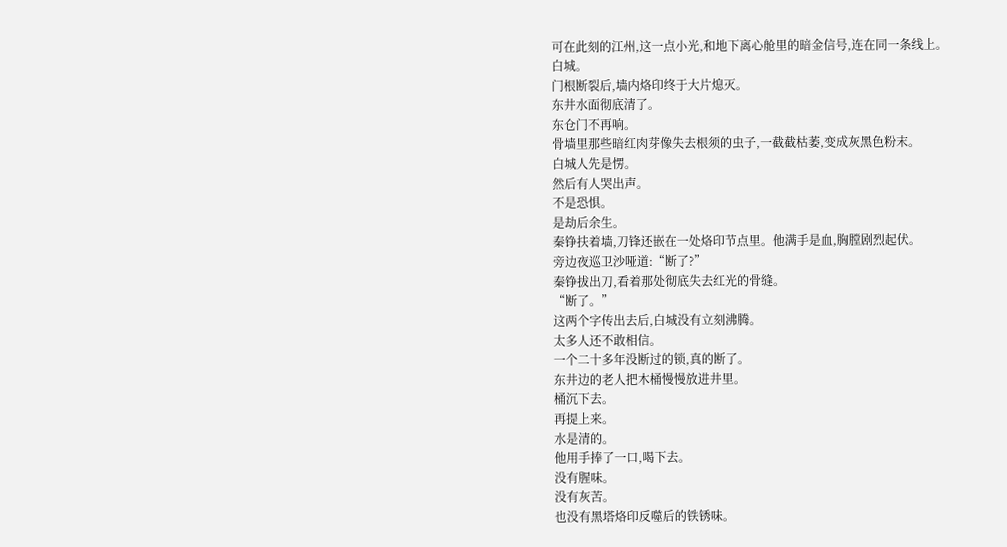可在此刻的江州,这一点小光,和地下离心舱里的暗金信号,连在同一条线上。
白城。
门根断裂后,墙内烙印终于大片熄灭。
东井水面彻底清了。
东仓门不再响。
骨墙里那些暗红肉芽像失去根须的虫子,一截截枯萎,变成灰黑色粉末。
白城人先是愣。
然后有人哭出声。
不是恐惧。
是劫后余生。
秦铮扶着墙,刀锋还嵌在一处烙印节点里。他满手是血,胸膛剧烈起伏。
旁边夜巡卫沙哑道:“断了?”
秦铮拔出刀,看着那处彻底失去红光的骨缝。
“断了。”
这两个字传出去后,白城没有立刻沸腾。
太多人还不敢相信。
一个二十多年没断过的锁,真的断了。
东井边的老人把木桶慢慢放进井里。
桶沉下去。
再提上来。
水是清的。
他用手捧了一口,喝下去。
没有腥味。
没有灰苦。
也没有黑塔烙印反噬后的铁锈味。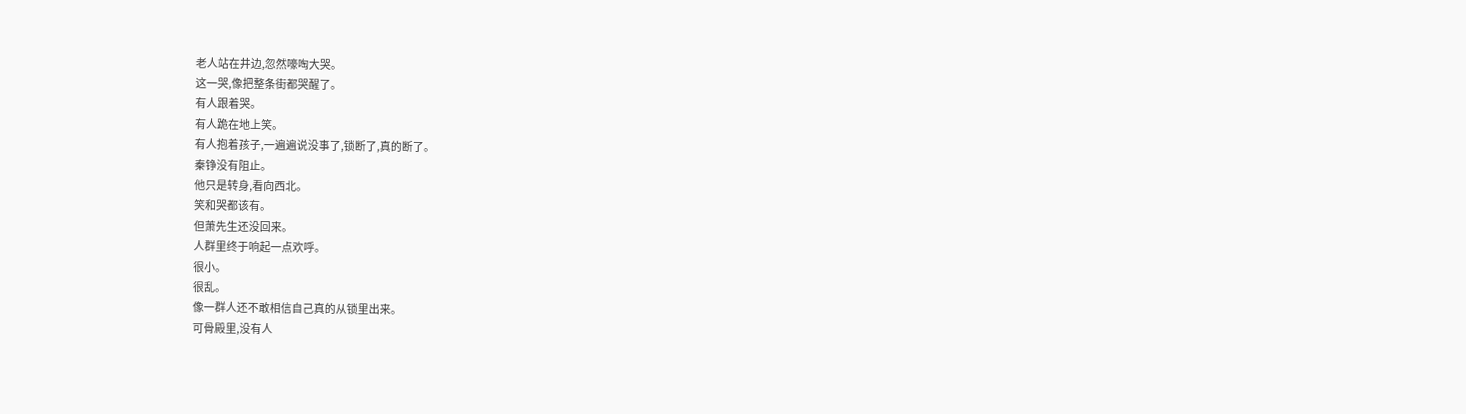老人站在井边,忽然嚎啕大哭。
这一哭,像把整条街都哭醒了。
有人跟着哭。
有人跪在地上笑。
有人抱着孩子,一遍遍说没事了,锁断了,真的断了。
秦铮没有阻止。
他只是转身,看向西北。
笑和哭都该有。
但萧先生还没回来。
人群里终于响起一点欢呼。
很小。
很乱。
像一群人还不敢相信自己真的从锁里出来。
可骨殿里,没有人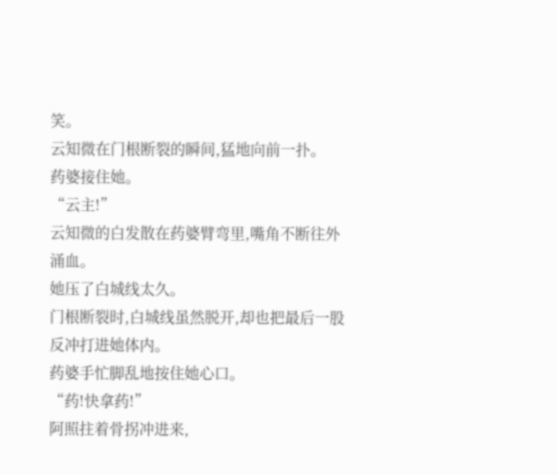笑。
云知微在门根断裂的瞬间,猛地向前一扑。
药婆接住她。
“云主!”
云知微的白发散在药婆臂弯里,嘴角不断往外涌血。
她压了白城线太久。
门根断裂时,白城线虽然脱开,却也把最后一股反冲打进她体内。
药婆手忙脚乱地按住她心口。
“药!快拿药!”
阿照拄着骨拐冲进来,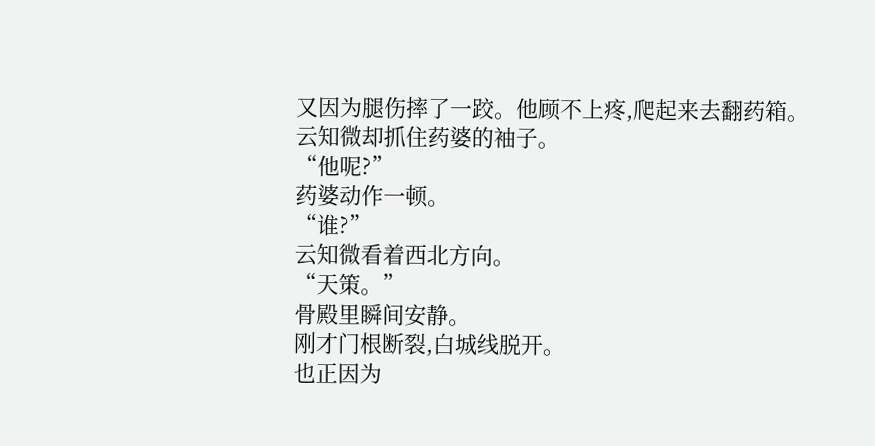又因为腿伤摔了一跤。他顾不上疼,爬起来去翻药箱。
云知微却抓住药婆的袖子。
“他呢?”
药婆动作一顿。
“谁?”
云知微看着西北方向。
“天策。”
骨殿里瞬间安静。
刚才门根断裂,白城线脱开。
也正因为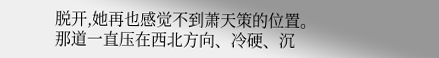脱开,她再也感觉不到萧天策的位置。
那道一直压在西北方向、冷硬、沉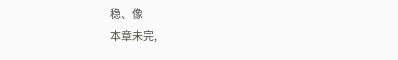稳、像
本章未完,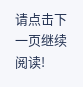请点击下一页继续阅读!